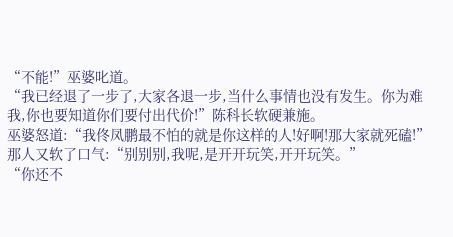“不能!”巫婆叱道。
“我已经退了一步了,大家各退一步,当什么事情也没有发生。你为难我,你也要知道你们要付出代价!”陈科长软硬兼施。
巫婆怒道:“我佟凤鹏最不怕的就是你这样的人!好啊!那大家就死磕!”
那人又软了口气:“别别别,我呢,是开开玩笑,开开玩笑。”
“你还不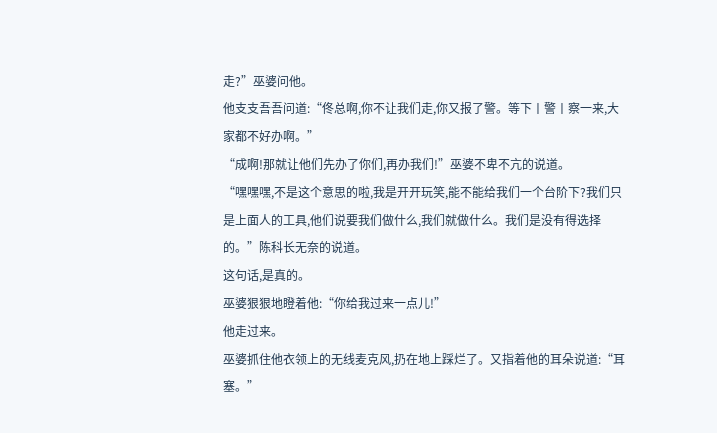走?”巫婆问他。
他支支吾吾问道:“佟总啊,你不让我们走,你又报了警。等下丨警丨察一来,大家都不好办啊。”
“成啊!那就让他们先办了你们,再办我们!”巫婆不卑不亢的说道。
“嘿嘿嘿,不是这个意思的啦,我是开开玩笑,能不能给我们一个台阶下?我们只是上面人的工具,他们说要我们做什么,我们就做什么。我们是没有得选择的。”陈科长无奈的说道。
这句话,是真的。
巫婆狠狠地瞪着他:“你给我过来一点儿!”
他走过来。
巫婆抓住他衣领上的无线麦克风,扔在地上踩烂了。又指着他的耳朵说道:“耳塞。”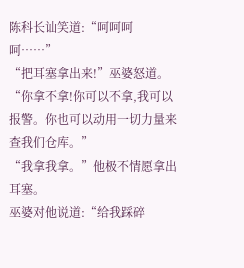陈科长讪笑道:“呵呵呵呵……”
“把耳塞拿出来!”巫婆怒道。“你拿不拿!你可以不拿,我可以报警。你也可以动用一切力量来查我们仓库。”
“我拿我拿。”他极不情愿拿出耳塞。
巫婆对他说道:“给我踩碎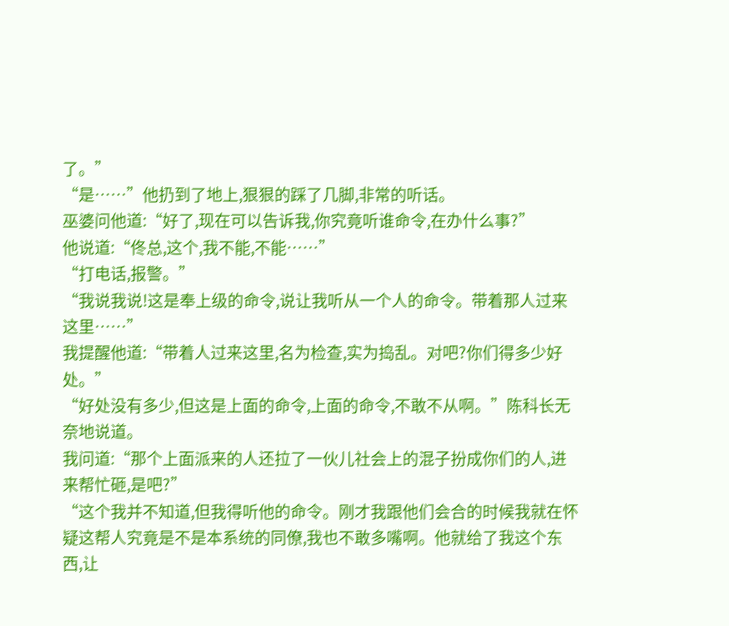了。”
“是……”他扔到了地上,狠狠的踩了几脚,非常的听话。
巫婆问他道:“好了,现在可以告诉我,你究竟听谁命令,在办什么事?”
他说道:“佟总,这个,我不能,不能……”
“打电话,报警。”
“我说我说!这是奉上级的命令,说让我听从一个人的命令。带着那人过来这里……”
我提醒他道:“带着人过来这里,名为检查,实为捣乱。对吧?你们得多少好处。”
“好处没有多少,但这是上面的命令,上面的命令,不敢不从啊。”陈科长无奈地说道。
我问道:“那个上面派来的人还拉了一伙儿社会上的混子扮成你们的人,进来帮忙砸,是吧?”
“这个我并不知道,但我得听他的命令。刚才我跟他们会合的时候我就在怀疑这帮人究竟是不是本系统的同僚,我也不敢多嘴啊。他就给了我这个东西,让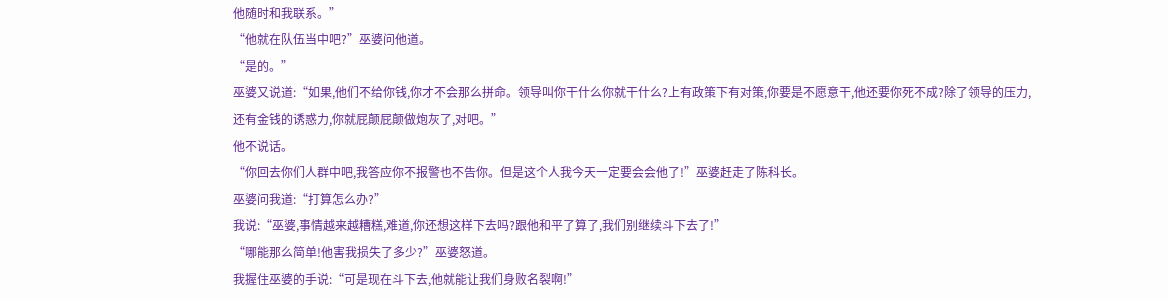他随时和我联系。”
“他就在队伍当中吧?”巫婆问他道。
“是的。”
巫婆又说道:“如果,他们不给你钱,你才不会那么拼命。领导叫你干什么你就干什么?上有政策下有对策,你要是不愿意干,他还要你死不成?除了领导的压力,还有金钱的诱惑力,你就屁颠屁颠做炮灰了,对吧。”
他不说话。
“你回去你们人群中吧,我答应你不报警也不告你。但是这个人我今天一定要会会他了!”巫婆赶走了陈科长。
巫婆问我道:“打算怎么办?”
我说:“巫婆,事情越来越糟糕,难道,你还想这样下去吗?跟他和平了算了,我们别继续斗下去了!”
“哪能那么简单!他害我损失了多少?”巫婆怒道。
我握住巫婆的手说:“可是现在斗下去,他就能让我们身败名裂啊!”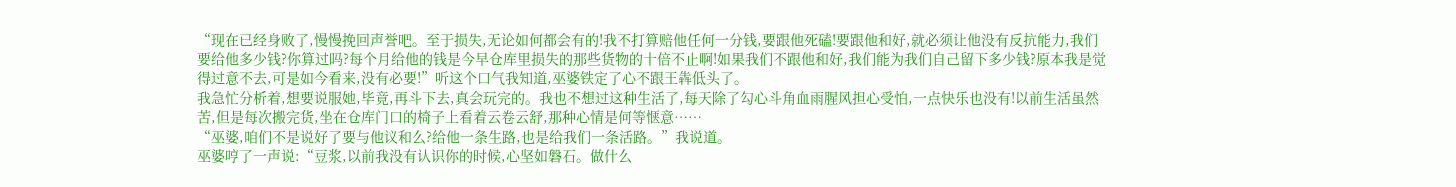“现在已经身败了,慢慢挽回声誉吧。至于损失,无论如何都会有的!我不打算赔他任何一分钱,要跟他死磕!要跟他和好,就必须让他没有反抗能力,我们要给他多少钱?你算过吗?每个月给他的钱是今早仓库里损失的那些货物的十倍不止啊!如果我们不跟他和好,我们能为我们自己留下多少钱?原本我是觉得过意不去,可是如今看来,没有必要!”听这个口气我知道,巫婆铁定了心不跟王犇低头了。
我急忙分析着,想要说服她,毕竟,再斗下去,真会玩完的。我也不想过这种生活了,每天除了勾心斗角血雨腥风担心受怕,一点快乐也没有!以前生活虽然苦,但是每次搬完货,坐在仓库门口的椅子上看着云卷云舒,那种心情是何等惬意……
“巫婆,咱们不是说好了要与他议和么?给他一条生路,也是给我们一条活路。”我说道。
巫婆哼了一声说:“豆浆,以前我没有认识你的时候,心坚如磐石。做什么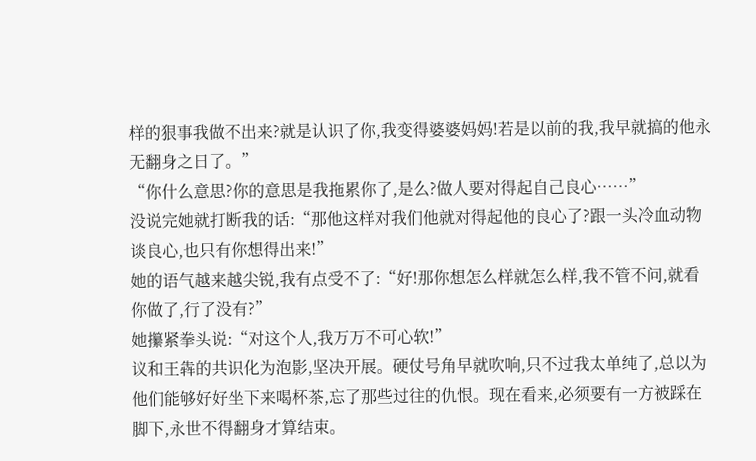样的狠事我做不出来?就是认识了你,我变得婆婆妈妈!若是以前的我,我早就搞的他永无翻身之日了。”
“你什么意思?你的意思是我拖累你了,是么?做人要对得起自己良心……”
没说完她就打断我的话:“那他这样对我们他就对得起他的良心了?跟一头冷血动物谈良心,也只有你想得出来!”
她的语气越来越尖锐,我有点受不了:“好!那你想怎么样就怎么样,我不管不问,就看你做了,行了没有?”
她攥紧拳头说:“对这个人,我万万不可心软!”
议和王犇的共识化为泡影,坚决开展。硬仗号角早就吹响,只不过我太单纯了,总以为他们能够好好坐下来喝杯茶,忘了那些过往的仇恨。现在看来,必须要有一方被踩在脚下,永世不得翻身才算结束。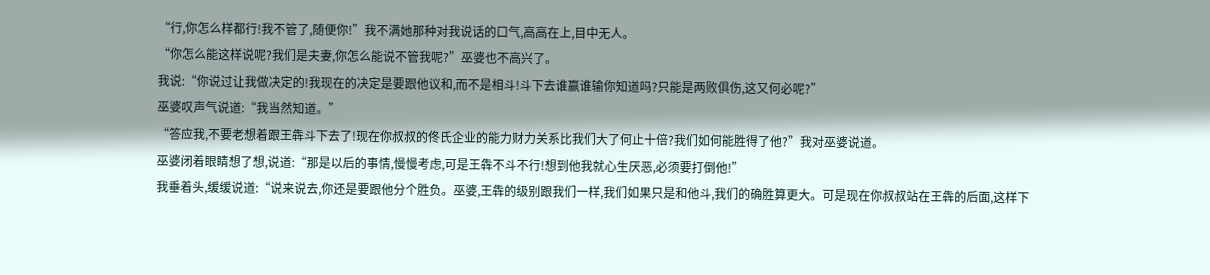“行,你怎么样都行!我不管了,随便你!”我不满她那种对我说话的口气,高高在上,目中无人。
“你怎么能这样说呢?我们是夫妻,你怎么能说不管我呢?”巫婆也不高兴了。
我说:“你说过让我做决定的!我现在的决定是要跟他议和,而不是相斗!斗下去谁赢谁输你知道吗?只能是两败俱伤,这又何必呢?”
巫婆叹声气说道:“我当然知道。”
“答应我,不要老想着跟王犇斗下去了!现在你叔叔的佟氏企业的能力财力关系比我们大了何止十倍?我们如何能胜得了他?”我对巫婆说道。
巫婆闭着眼睛想了想,说道:“那是以后的事情,慢慢考虑,可是王犇不斗不行!想到他我就心生厌恶,必须要打倒他!”
我垂着头,缓缓说道:“说来说去,你还是要跟他分个胜负。巫婆,王犇的级别跟我们一样,我们如果只是和他斗,我们的确胜算更大。可是现在你叔叔站在王犇的后面,这样下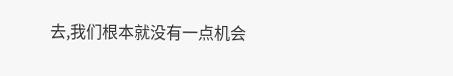去,我们根本就没有一点机会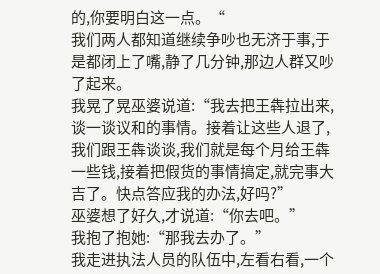的,你要明白这一点。“
我们两人都知道继续争吵也无济于事,于是都闭上了嘴,静了几分钟,那边人群又吵了起来。
我晃了晃巫婆说道:“我去把王犇拉出来,谈一谈议和的事情。接着让这些人退了,我们跟王犇谈谈,我们就是每个月给王犇一些钱,接着把假货的事情搞定,就完事大吉了。快点答应我的办法,好吗?”
巫婆想了好久,才说道:“你去吧。”
我抱了抱她:“那我去办了。”
我走进执法人员的队伍中,左看右看,一个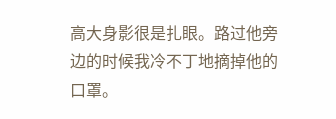高大身影很是扎眼。路过他旁边的时候我冷不丁地摘掉他的口罩。